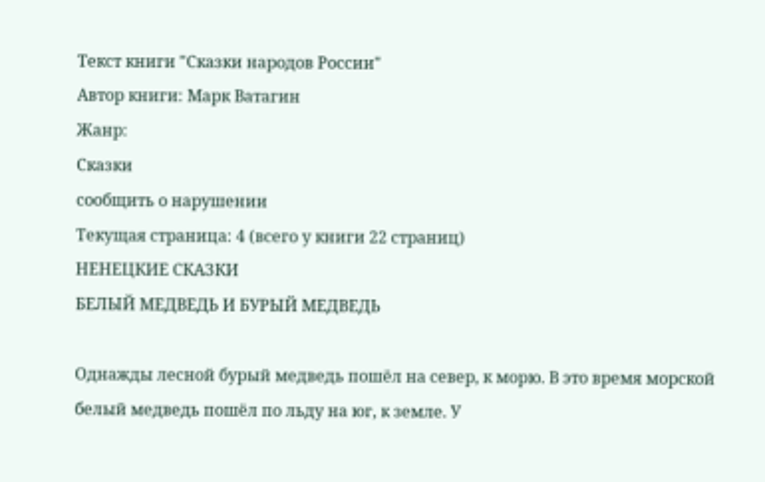Текст книги "Сказки народов России"
Автор книги: Марк Ватагин
Жанр:
Сказки
сообщить о нарушении
Текущая страница: 4 (всего у книги 22 страниц)
НЕНЕЦКИЕ СКАЗКИ
БЕЛЫЙ МЕДВЕДЬ И БУРЫЙ МЕДВЕДЬ

Однажды лесной бурый медведь пошёл на север, к морю. В это время морской белый медведь пошёл по льду на юг, к земле. У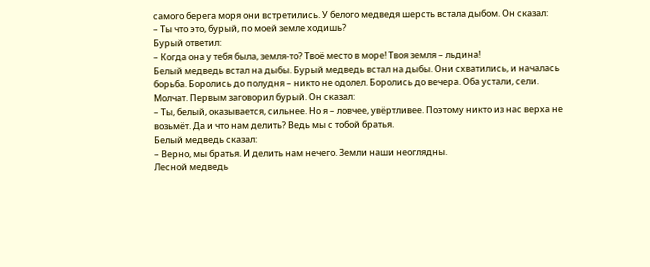самого берега моря они встретились. У белого медведя шерсть встала дыбом. Он сказал:
– Ты что это, бурый, по моей земле ходишь?
Бурый ответил:
– Когда она у тебя была, земля-то? Твоё место в море! Твоя земля – льдина!
Белый медведь встал на дыбы. Бурый медведь встал на дыбы. Они схватились, и началась борьба. Боролись до полудня – никто не одолел. Боролись до вечера. Оба устали, сели. Молчат. Первым заговорил бурый. Он сказал:
– Ты, белый, оказывается, сильнее. Но я – ловчее, увёртливее. Поэтому никто из нас верха не возьмёт. Да и что нам делить? Ведь мы с тобой братья.
Белый медведь сказал:
– Верно, мы братья. И делить нам нечего. Земли наши неоглядны.
Лесной медведь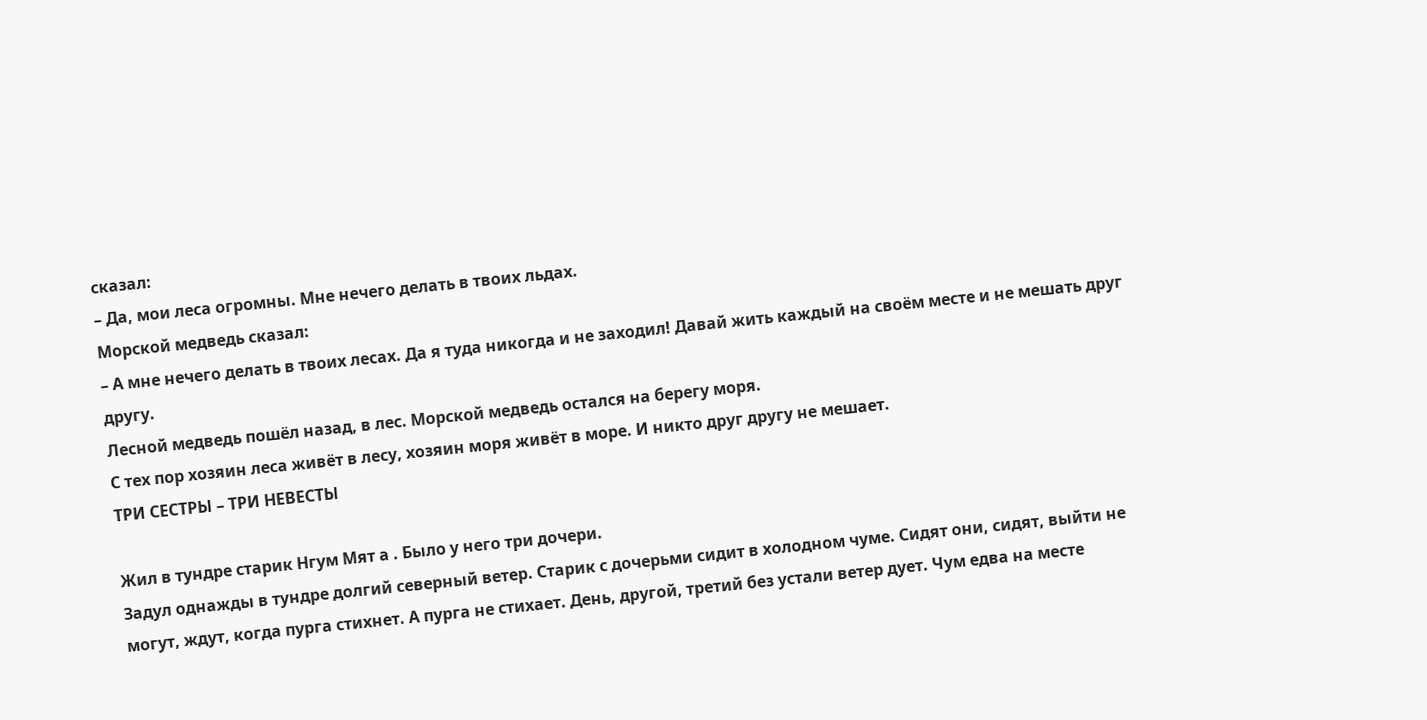сказал:
– Да, мои леса огромны. Мне нечего делать в твоих льдах.
Морской медведь сказал:
– А мне нечего делать в твоих лесах. Да я туда никогда и не заходил! Давай жить каждый на своём месте и не мешать друг другу.
Лесной медведь пошёл назад, в лес. Морской медведь остался на берегу моря.
С тех пор хозяин леса живёт в лесу, хозяин моря живёт в море. И никто друг другу не мешает.
ТРИ СЕСТРЫ – ТРИ НЕВЕСТЫ

Жил в тундре старик Нгум Мят а . Было у него три дочери.
Задул однажды в тундре долгий северный ветер. Старик с дочерьми сидит в холодном чуме. Сидят они, сидят, выйти не могут, ждут, когда пурга стихнет. А пурга не стихает. День, другой, третий без устали ветер дует. Чум едва на месте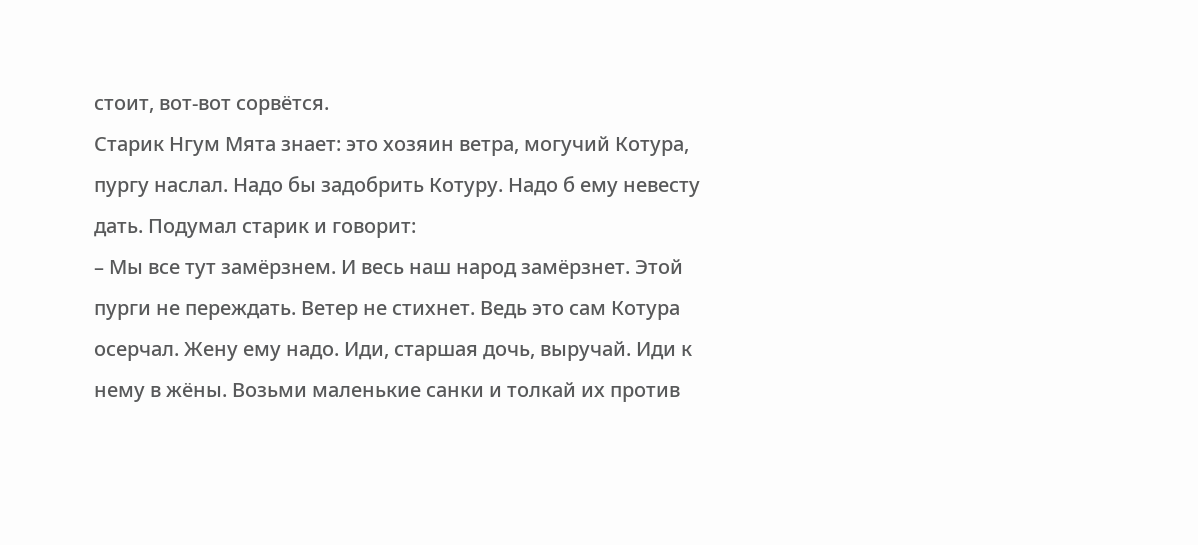стоит, вот-вот сорвётся.
Старик Нгум Мята знает: это хозяин ветра, могучий Котура, пургу наслал. Надо бы задобрить Котуру. Надо б ему невесту дать. Подумал старик и говорит:
– Мы все тут замёрзнем. И весь наш народ замёрзнет. Этой пурги не переждать. Ветер не стихнет. Ведь это сам Котура осерчал. Жену ему надо. Иди, старшая дочь, выручай. Иди к нему в жёны. Возьми маленькие санки и толкай их против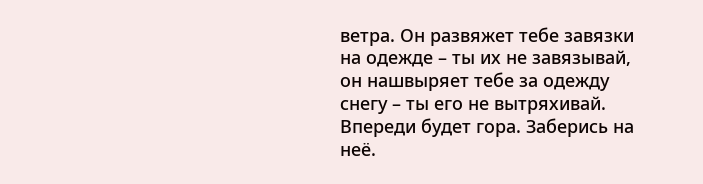ветра. Он развяжет тебе завязки на одежде – ты их не завязывай, он нашвыряет тебе за одежду снегу – ты его не вытряхивай. Впереди будет гора. Заберись на неё.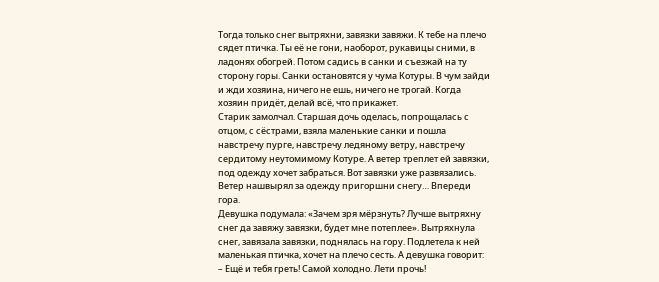Тогда только снег вытряхни, завязки завяжи. К тебе на плечо сядет птичка. Ты её не гони, наоборот, рукавицы сними, в ладонях обогрей. Потом садись в санки и съезжай на ту сторону горы. Санки остановятся у чума Котуры. В чум зайди и жди хозяина, ничего не ешь, ничего не трогай. Когда хозяин придёт, делай всё, что прикажет.
Старик замолчал. Старшая дочь оделась, попрощалась с отцом, с сёстрами, взяла маленькие санки и пошла навстречу пурге, навстречу ледяному ветру, навстречу сердитому неутомимому Котуре. А ветер треплет ей завязки, под одежду хочет забраться. Вот завязки уже развязались. Ветер нашвырял за одежду пригоршни снегу… Впереди гора.
Девушка подумала: «Зачем зря мёрзнуть? Лучше вытряхну снег да завяжу завязки, будет мне потеплее». Вытряхнула снег, завязала завязки, поднялась на гору. Подлетела к ней маленькая птичка, хочет на плечо сесть. А девушка говорит:
– Ещё и тебя греть! Самой холодно. Лети прочь!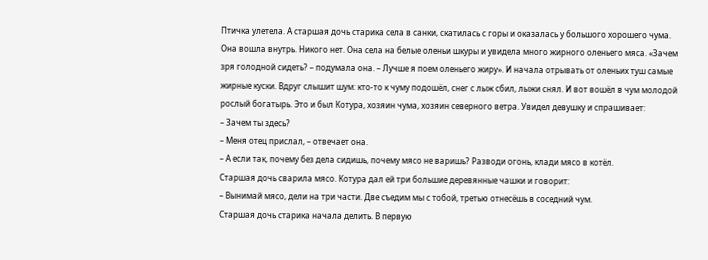Птичка улетела. А старшая дочь старика села в санки, скатилась с горы и оказалась у большого хорошего чума. Она вошла внутрь. Никого нет. Она села на белые оленьи шкуры и увидела много жирного оленьего мяса. «Зачем зря голодной сидеть? – подумала она. – Лучше я поем оленьего жиру». И начала отрывать от оленьих туш самые жирные куски. Вдруг слышит шум: кто-то к чуму подошёл, снег с лыж сбил, лыжи снял. И вот вошёл в чум молодой рослый богатырь. Это и был Котура, хозяин чума, хозяин северного ветра. Увидел девушку и спрашивает:
– Зачем ты здесь?
– Меня отец прислал, – отвечает она.
– А если так, почему без дела сидишь, почему мясо не варишь? Разводи огонь, клади мясо в котёл.
Старшая дочь сварила мясо. Котура дал ей три большие деревянные чашки и говорит:
– Вынимай мясо, дели на три части. Две съедим мы с тобой, третью отнесёшь в соседний чум.
Старшая дочь старика начала делить. В первую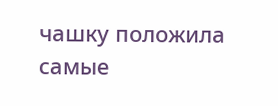чашку положила самые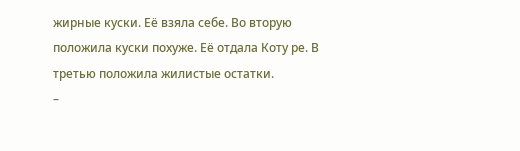жирные куски. Её взяла себе. Во вторую положила куски похуже. Её отдала Коту ре. В третью положила жилистые остатки.
–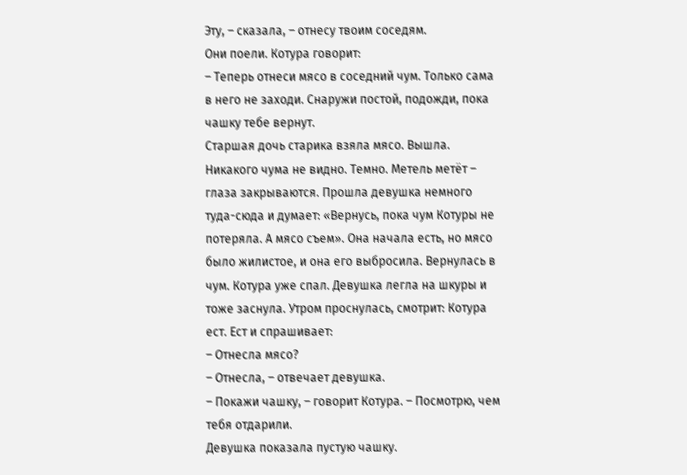Эту, – сказала, – отнесу твоим соседям.
Они поели. Котура говорит:
– Теперь отнеси мясо в соседний чум. Только сама в него не заходи. Снаружи постой, подожди, пока чашку тебе вернут.
Старшая дочь старика взяла мясо. Вышла. Никакого чума не видно. Темно. Метель метёт – глаза закрываются. Прошла девушка немного туда-сюда и думает: «Вернусь, пока чум Котуры не потеряла. А мясо съем». Она начала есть, но мясо было жилистое, и она его выбросила. Вернулась в чум. Котура уже спал. Девушка легла на шкуры и тоже заснула. Утром проснулась, смотрит: Котура ест. Ест и спрашивает:
– Отнесла мясо?
– Отнесла, – отвечает девушка.
– Покажи чашку, – говорит Котура. – Посмотрю, чем тебя отдарили.
Девушка показала пустую чашку.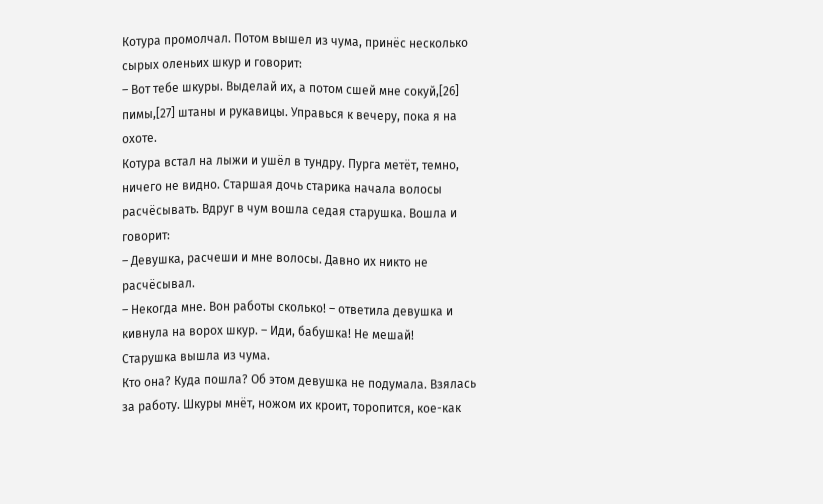Котура промолчал. Потом вышел из чума, принёс несколько сырых оленьих шкур и говорит:
– Вот тебе шкуры. Выделай их, а потом сшей мне сокуй,[26] пимы,[27] штаны и рукавицы. Управься к вечеру, пока я на охоте.
Котура встал на лыжи и ушёл в тундру. Пурга метёт, темно, ничего не видно. Старшая дочь старика начала волосы расчёсывать. Вдруг в чум вошла седая старушка. Вошла и говорит:
– Девушка, расчеши и мне волосы. Давно их никто не расчёсывал.
– Некогда мне. Вон работы сколько! – ответила девушка и кивнула на ворох шкур. – Иди, бабушка! Не мешай!
Старушка вышла из чума.
Кто она? Куда пошла? Об этом девушка не подумала. Взялась за работу. Шкуры мнёт, ножом их кроит, торопится, кое-как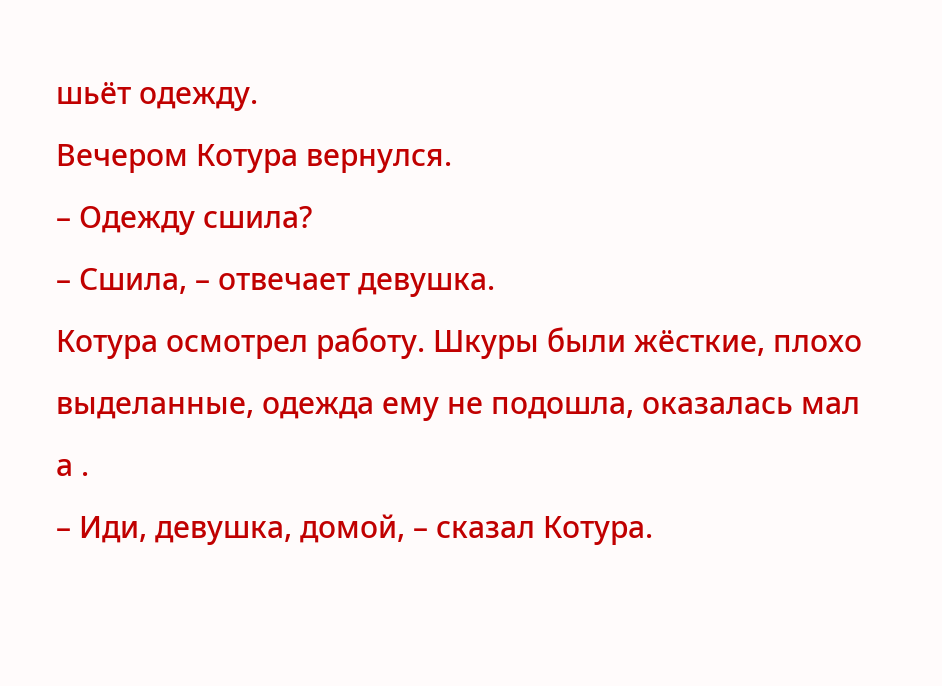шьёт одежду.
Вечером Котура вернулся.
– Одежду сшила?
– Сшила, – отвечает девушка.
Котура осмотрел работу. Шкуры были жёсткие, плохо выделанные, одежда ему не подошла, оказалась мал а .
– Иди, девушка, домой, – сказал Котура.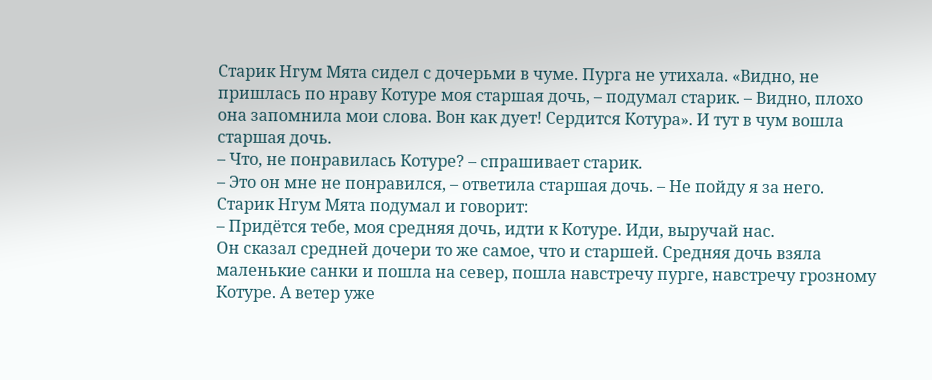Старик Нгум Мята сидел с дочерьми в чуме. Пурга не утихала. «Видно, не пришлась по нраву Котуре моя старшая дочь, – подумал старик. – Видно, плохо она запомнила мои слова. Вон как дует! Сердится Котура». И тут в чум вошла старшая дочь.
– Что, не понравилась Котуре? – спрашивает старик.
– Это он мне не понравился, – ответила старшая дочь. – Не пойду я за него.
Старик Нгум Мята подумал и говорит:
– Придётся тебе, моя средняя дочь, идти к Котуре. Иди, выручай нас.
Он сказал средней дочери то же самое, что и старшей. Средняя дочь взяла маленькие санки и пошла на север, пошла навстречу пурге, навстречу грозному Котуре. А ветер уже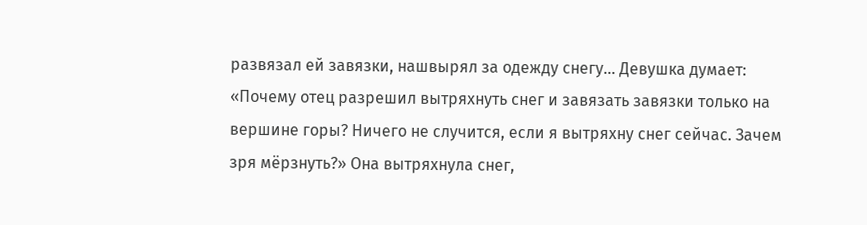развязал ей завязки, нашвырял за одежду снегу… Девушка думает: «Почему отец разрешил вытряхнуть снег и завязать завязки только на вершине горы? Ничего не случится, если я вытряхну снег сейчас. Зачем зря мёрзнуть?» Она вытряхнула снег,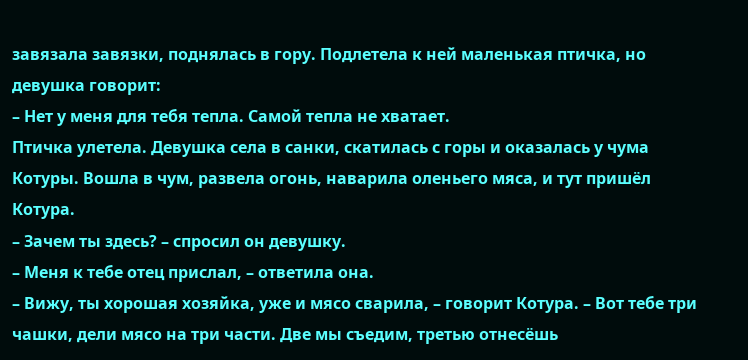завязала завязки, поднялась в гору. Подлетела к ней маленькая птичка, но девушка говорит:
– Нет у меня для тебя тепла. Самой тепла не хватает.
Птичка улетела. Девушка села в санки, скатилась с горы и оказалась у чума Котуры. Вошла в чум, развела огонь, наварила оленьего мяса, и тут пришёл Котура.
– Зачем ты здесь? – спросил он девушку.
– Меня к тебе отец прислал, – ответила она.
– Вижу, ты хорошая хозяйка, уже и мясо сварила, – говорит Котура. – Вот тебе три чашки, дели мясо на три части. Две мы съедим, третью отнесёшь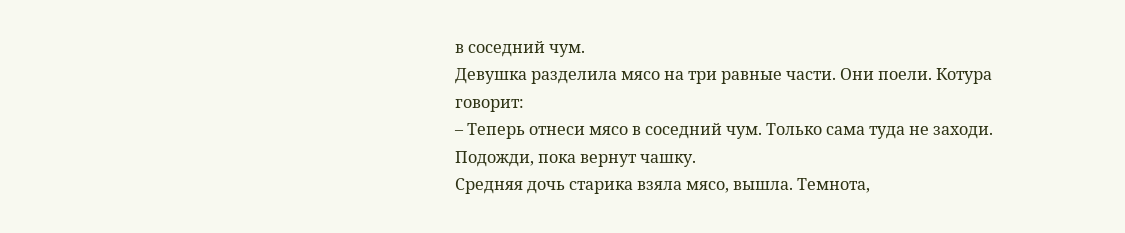в соседний чум.
Девушка разделила мясо на три равные части. Они поели. Котура говорит:
– Теперь отнеси мясо в соседний чум. Только сама туда не заходи. Подожди, пока вернут чашку.
Средняя дочь старика взяла мясо, вышла. Темнота,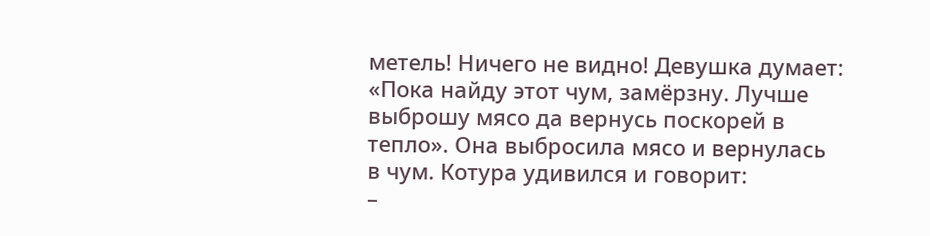метель! Ничего не видно! Девушка думает: «Пока найду этот чум, замёрзну. Лучше выброшу мясо да вернусь поскорей в тепло». Она выбросила мясо и вернулась в чум. Котура удивился и говорит:
–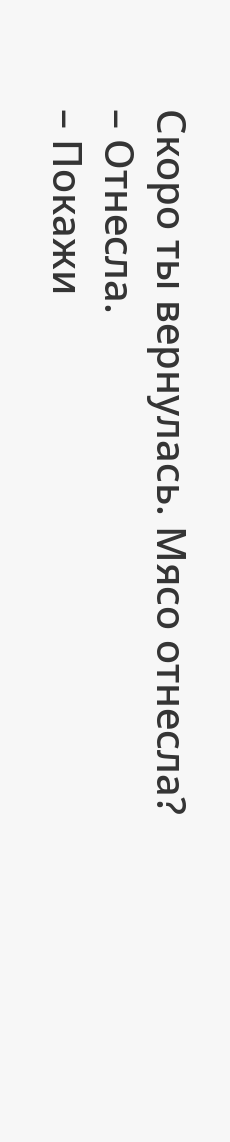Скоро ты вернулась. Мясо отнесла?
– Отнесла.
– Покажи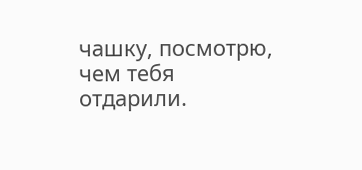чашку, посмотрю, чем тебя отдарили.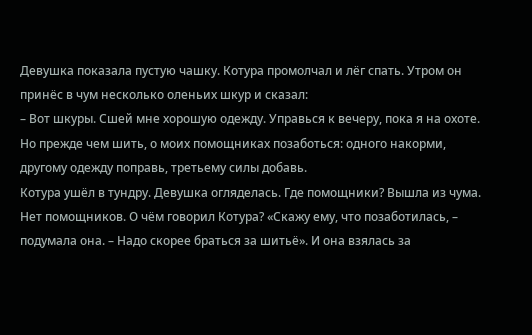Девушка показала пустую чашку. Котура промолчал и лёг спать. Утром он принёс в чум несколько оленьих шкур и сказал:
– Вот шкуры. Сшей мне хорошую одежду. Управься к вечеру, пока я на охоте. Но прежде чем шить, о моих помощниках позаботься: одного накорми, другому одежду поправь, третьему силы добавь.
Котура ушёл в тундру. Девушка огляделась. Где помощники? Вышла из чума. Нет помощников. О чём говорил Котура? «Скажу ему, что позаботилась, – подумала она. – Надо скорее браться за шитьё». И она взялась за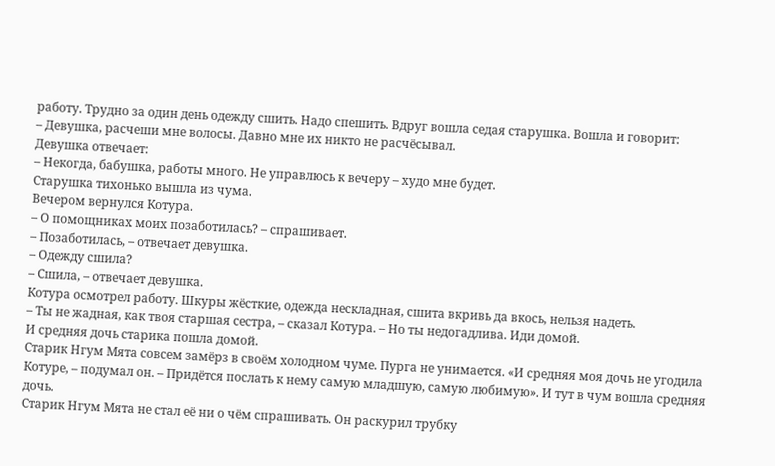работу. Трудно за один день одежду сшить. Надо спешить. Вдруг вошла седая старушка. Вошла и говорит:
– Девушка, расчеши мне волосы. Давно мне их никто не расчёсывал.
Девушка отвечает:
– Некогда, бабушка, работы много. Не управлюсь к вечеру – худо мне будет.
Старушка тихонько вышла из чума.
Вечером вернулся Котура.
– О помощниках моих позаботилась? – спрашивает.
– Позаботилась, – отвечает девушка.
– Одежду сшила?
– Сшила, – отвечает девушка.
Котура осмотрел работу. Шкуры жёсткие, одежда нескладная, сшита вкривь да вкось, нельзя надеть.
– Ты не жадная, как твоя старшая сестра, – сказал Котура. – Но ты недогадлива. Иди домой.
И средняя дочь старика пошла домой.
Старик Нгум Мята совсем замёрз в своём холодном чуме. Пурга не унимается. «И средняя моя дочь не угодила Котуре, – подумал он. – Придётся послать к нему самую младшую, самую любимую». И тут в чум вошла средняя дочь.
Старик Нгум Мята не стал её ни о чём спрашивать. Он раскурил трубку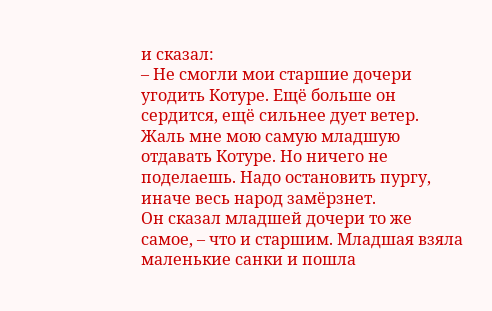и сказал:
– Не смогли мои старшие дочери угодить Котуре. Ещё больше он сердится, ещё сильнее дует ветер. Жаль мне мою самую младшую отдавать Котуре. Но ничего не поделаешь. Надо остановить пургу, иначе весь народ замёрзнет.
Он сказал младшей дочери то же самое, – что и старшим. Младшая взяла маленькие санки и пошла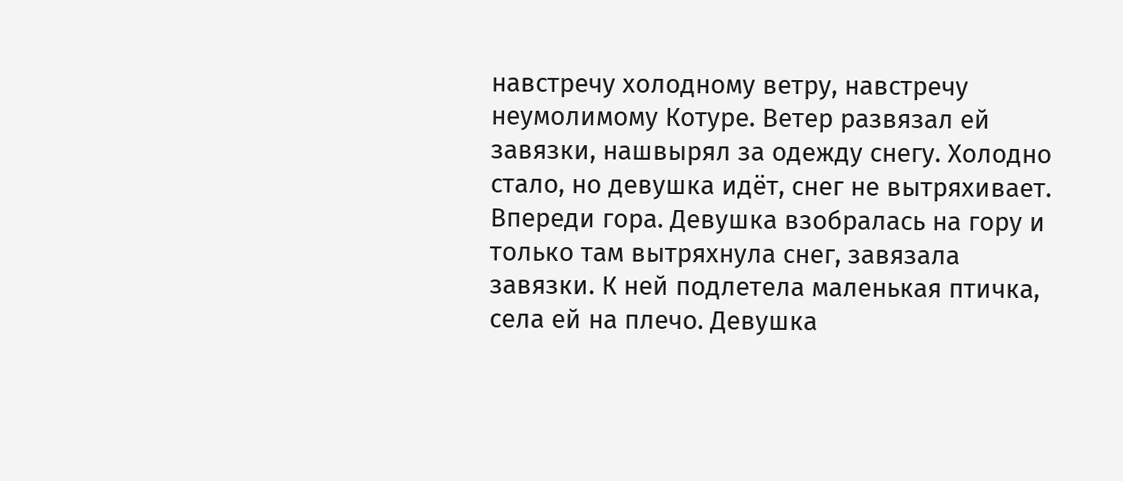навстречу холодному ветру, навстречу неумолимому Котуре. Ветер развязал ей завязки, нашвырял за одежду снегу. Холодно стало, но девушка идёт, снег не вытряхивает. Впереди гора. Девушка взобралась на гору и только там вытряхнула снег, завязала завязки. К ней подлетела маленькая птичка, села ей на плечо. Девушка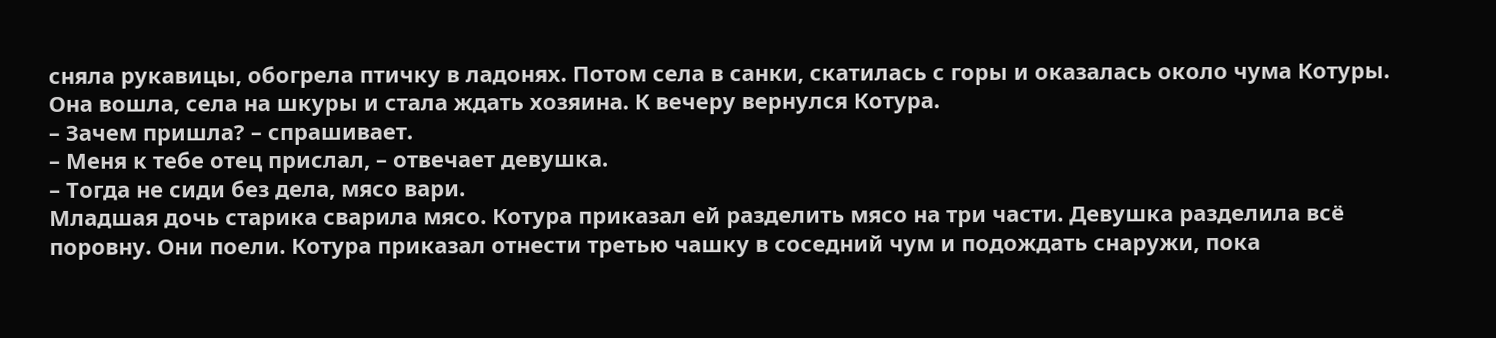сняла рукавицы, обогрела птичку в ладонях. Потом села в санки, скатилась с горы и оказалась около чума Котуры. Она вошла, села на шкуры и стала ждать хозяина. К вечеру вернулся Котура.
– Зачем пришла? – спрашивает.
– Меня к тебе отец прислал, – отвечает девушка.
– Тогда не сиди без дела, мясо вари.
Младшая дочь старика сварила мясо. Котура приказал ей разделить мясо на три части. Девушка разделила всё поровну. Они поели. Котура приказал отнести третью чашку в соседний чум и подождать снаружи, пока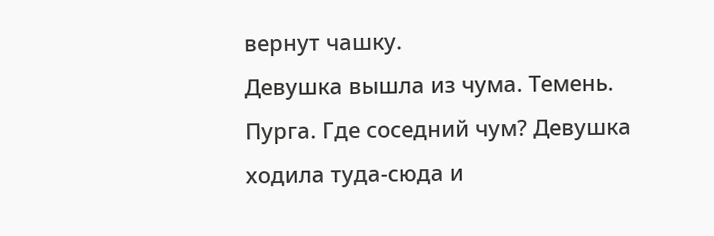вернут чашку.
Девушка вышла из чума. Темень. Пурга. Где соседний чум? Девушка ходила туда-сюда и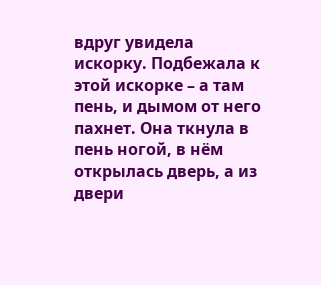вдруг увидела искорку. Подбежала к этой искорке – а там пень, и дымом от него пахнет. Она ткнула в пень ногой, в нём открылась дверь, а из двери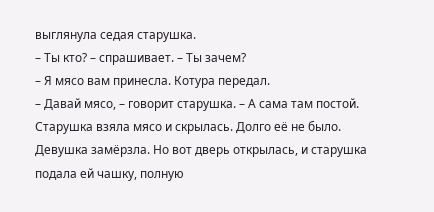выглянула седая старушка.
– Ты кто? – спрашивает. – Ты зачем?
– Я мясо вам принесла. Котура передал.
– Давай мясо, – говорит старушка. – А сама там постой.
Старушка взяла мясо и скрылась. Долго её не было. Девушка замёрзла. Но вот дверь открылась, и старушка подала ей чашку, полную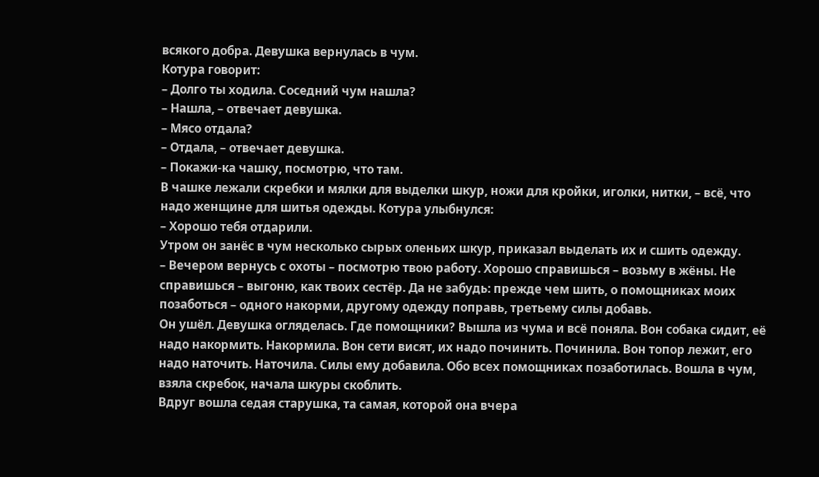всякого добра. Девушка вернулась в чум.
Котура говорит:
– Долго ты ходила. Соседний чум нашла?
– Нашла, – отвечает девушка.
– Мясо отдала?
– Отдала, – отвечает девушка.
– Покажи-ка чашку, посмотрю, что там.
В чашке лежали скребки и мялки для выделки шкур, ножи для кройки, иголки, нитки, – всё, что надо женщине для шитья одежды. Котура улыбнулся:
– Хорошо тебя отдарили.
Утром он занёс в чум несколько сырых оленьих шкур, приказал выделать их и сшить одежду.
– Вечером вернусь с охоты – посмотрю твою работу. Хорошо справишься – возьму в жёны. Не справишься – выгоню, как твоих сестёр. Да не забудь: прежде чем шить, о помощниках моих позаботься – одного накорми, другому одежду поправь, третьему силы добавь.
Он ушёл. Девушка огляделась. Где помощники? Вышла из чума и всё поняла. Вон собака сидит, её надо накормить. Накормила. Вон сети висят, их надо починить. Починила. Вон топор лежит, его надо наточить. Наточила. Силы ему добавила. Обо всех помощниках позаботилась. Вошла в чум, взяла скребок, начала шкуры скоблить.
Вдруг вошла седая старушка, та самая, которой она вчера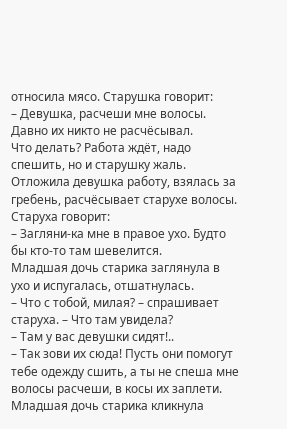относила мясо. Старушка говорит:
– Девушка, расчеши мне волосы. Давно их никто не расчёсывал.
Что делать? Работа ждёт, надо спешить, но и старушку жаль. Отложила девушка работу, взялась за гребень, расчёсывает старухе волосы. Старуха говорит:
– Загляни-ка мне в правое ухо. Будто бы кто-то там шевелится.
Младшая дочь старика заглянула в ухо и испугалась, отшатнулась.
– Что с тобой, милая? – спрашивает старуха. – Что там увидела?
– Там у вас девушки сидят!..
– Так зови их сюда! Пусть они помогут тебе одежду сшить, а ты не спеша мне волосы расчеши, в косы их заплети.
Младшая дочь старика кликнула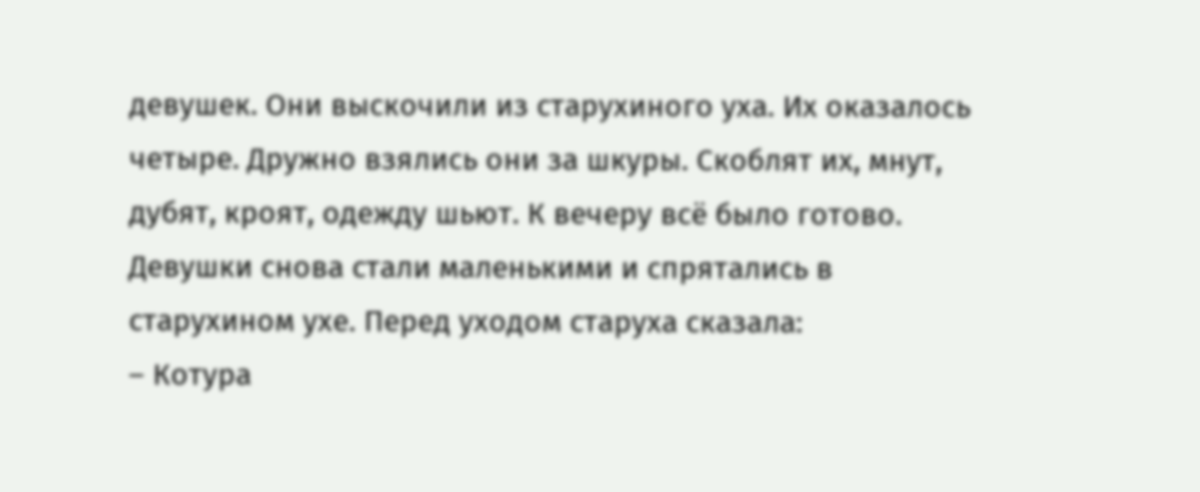девушек. Они выскочили из старухиного уха. Их оказалось четыре. Дружно взялись они за шкуры. Скоблят их, мнут, дубят, кроят, одежду шьют. К вечеру всё было готово. Девушки снова стали маленькими и спрятались в старухином ухе. Перед уходом старуха сказала:
– Котура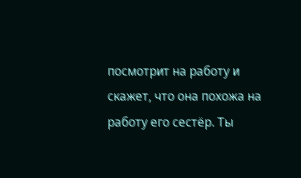посмотрит на работу и скажет, что она похожа на работу его сестёр. Ты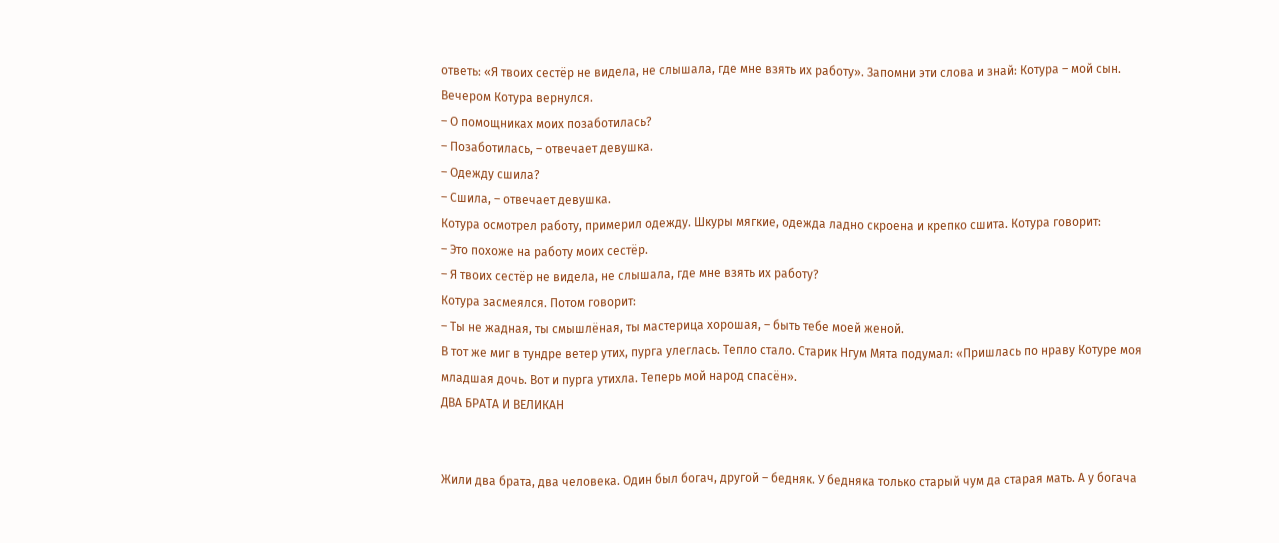ответь: «Я твоих сестёр не видела, не слышала, где мне взять их работу». Запомни эти слова и знай: Котура – мой сын.
Вечером Котура вернулся.
– О помощниках моих позаботилась?
– Позаботилась, – отвечает девушка.
– Одежду сшила?
– Сшила, – отвечает девушка.
Котура осмотрел работу, примерил одежду. Шкуры мягкие, одежда ладно скроена и крепко сшита. Котура говорит:
– Это похоже на работу моих сестёр.
– Я твоих сестёр не видела, не слышала, где мне взять их работу?
Котура засмеялся. Потом говорит:
– Ты не жадная, ты смышлёная, ты мастерица хорошая, – быть тебе моей женой.
В тот же миг в тундре ветер утих, пурга улеглась. Тепло стало. Старик Нгум Мята подумал: «Пришлась по нраву Котуре моя младшая дочь. Вот и пурга утихла. Теперь мой народ спасён».
ДВА БРАТА И ВЕЛИКАН


Жили два брата, два человека. Один был богач, другой – бедняк. У бедняка только старый чум да старая мать. А у богача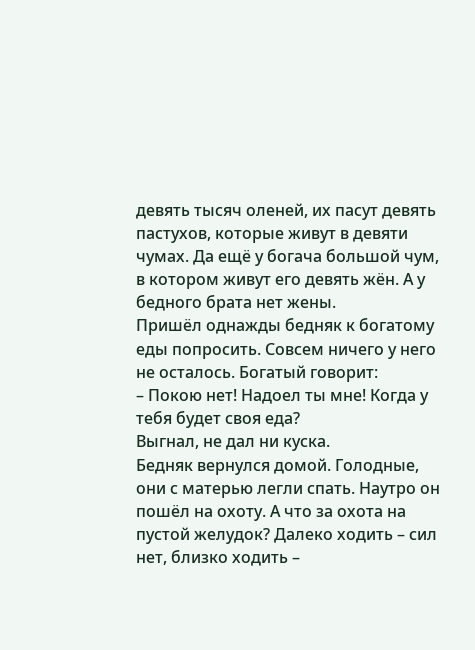девять тысяч оленей, их пасут девять пастухов, которые живут в девяти чумах. Да ещё у богача большой чум, в котором живут его девять жён. А у бедного брата нет жены.
Пришёл однажды бедняк к богатому еды попросить. Совсем ничего у него не осталось. Богатый говорит:
– Покою нет! Надоел ты мне! Когда у тебя будет своя еда?
Выгнал, не дал ни куска.
Бедняк вернулся домой. Голодные, они с матерью легли спать. Наутро он пошёл на охоту. А что за охота на пустой желудок? Далеко ходить – сил нет, близко ходить –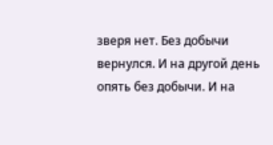зверя нет. Без добычи вернулся. И на другой день опять без добычи. И на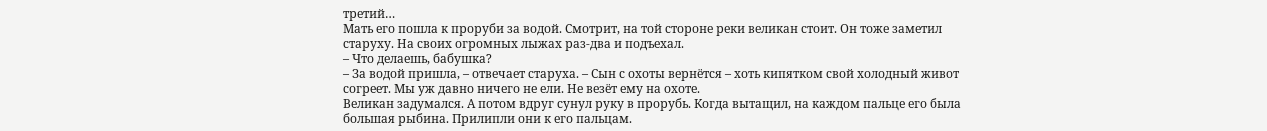третий…
Мать его пошла к проруби за водой. Смотрит, на той стороне реки великан стоит. Он тоже заметил старуху. На своих огромных лыжах раз-два и подъехал.
– Что делаешь, бабушка?
– За водой пришла, – отвечает старуха. – Сын с охоты вернётся – хоть кипятком свой холодный живот согреет. Мы уж давно ничего не ели. Не везёт ему на охоте.
Великан задумался. А потом вдруг сунул руку в прорубь. Когда вытащил, на каждом пальце его была большая рыбина. Прилипли они к его пальцам.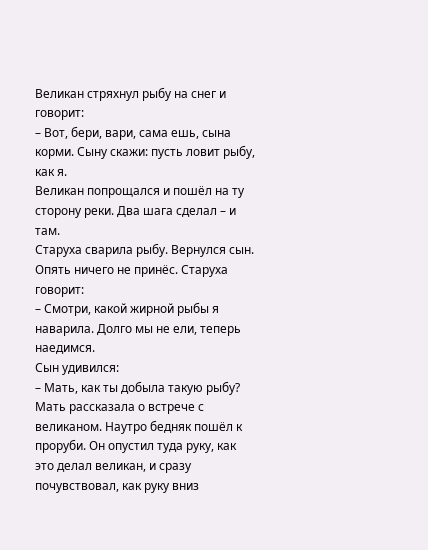Великан стряхнул рыбу на снег и говорит:
– Вот, бери, вари, сама ешь, сына корми. Сыну скажи: пусть ловит рыбу, как я.
Великан попрощался и пошёл на ту сторону реки. Два шага сделал – и там.
Старуха сварила рыбу. Вернулся сын. Опять ничего не принёс. Старуха говорит:
– Смотри, какой жирной рыбы я наварила. Долго мы не ели, теперь наедимся.
Сын удивился:
– Мать, как ты добыла такую рыбу?
Мать рассказала о встрече с великаном. Наутро бедняк пошёл к проруби. Он опустил туда руку, как это делал великан, и сразу почувствовал, как руку вниз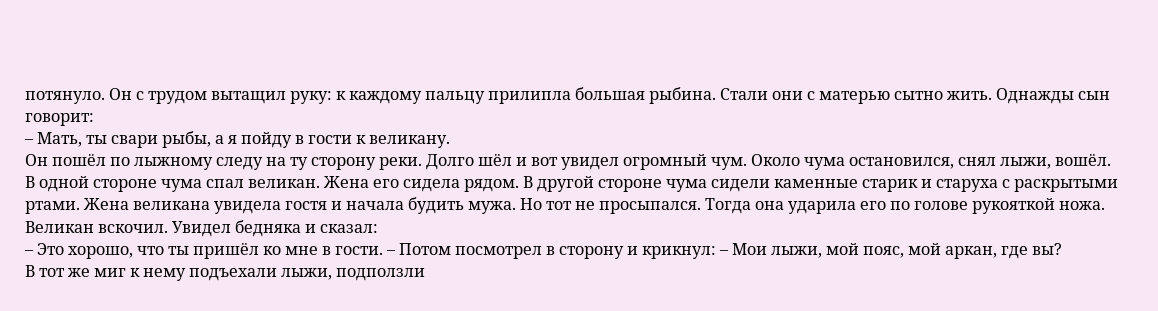потянуло. Он с трудом вытащил руку: к каждому пальцу прилипла большая рыбина. Стали они с матерью сытно жить. Однажды сын говорит:
– Мать, ты свари рыбы, а я пойду в гости к великану.
Он пошёл по лыжному следу на ту сторону реки. Долго шёл и вот увидел огромный чум. Около чума остановился, снял лыжи, вошёл. В одной стороне чума спал великан. Жена его сидела рядом. В другой стороне чума сидели каменные старик и старуха с раскрытыми ртами. Жена великана увидела гостя и начала будить мужа. Но тот не просыпался. Тогда она ударила его по голове рукояткой ножа. Великан вскочил. Увидел бедняка и сказал:
– Это хорошо, что ты пришёл ко мне в гости. – Потом посмотрел в сторону и крикнул: – Мои лыжи, мой пояс, мой аркан, где вы?
В тот же миг к нему подъехали лыжи, подползли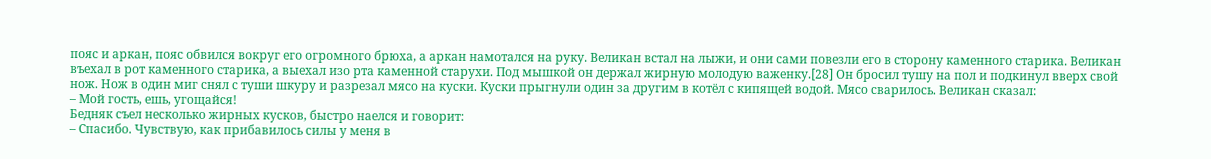пояс и аркан, пояс обвился вокруг его огромного брюха, а аркан намотался на руку. Великан встал на лыжи, и они сами повезли его в сторону каменного старика. Великан въехал в рот каменного старика, а выехал изо рта каменной старухи. Под мышкой он держал жирную молодую важенку.[28] Он бросил тушу на пол и подкинул вверх свой нож. Нож в один миг снял с туши шкуру и разрезал мясо на куски. Куски прыгнули один за другим в котёл с кипящей водой. Мясо сварилось. Великан сказал:
– Мой гость, ешь, угощайся!
Бедняк съел несколько жирных кусков, быстро наелся и говорит:
– Спасибо. Чувствую, как прибавилось силы у меня в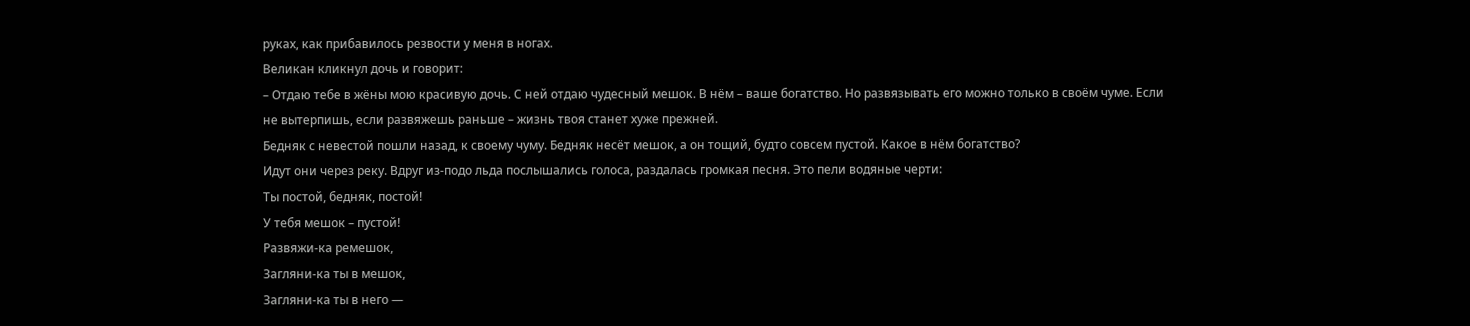руках, как прибавилось резвости у меня в ногах.
Великан кликнул дочь и говорит:
– Отдаю тебе в жёны мою красивую дочь. С ней отдаю чудесный мешок. В нём – ваше богатство. Но развязывать его можно только в своём чуме. Если не вытерпишь, если развяжешь раньше – жизнь твоя станет хуже прежней.
Бедняк с невестой пошли назад, к своему чуму. Бедняк несёт мешок, а он тощий, будто совсем пустой. Какое в нём богатство?
Идут они через реку. Вдруг из-подо льда послышались голоса, раздалась громкая песня. Это пели водяные черти:
Ты постой, бедняк, постой!
У тебя мешок – пустой!
Развяжи-ка ремешок,
Загляни-ка ты в мешок,
Загляни-ка ты в него —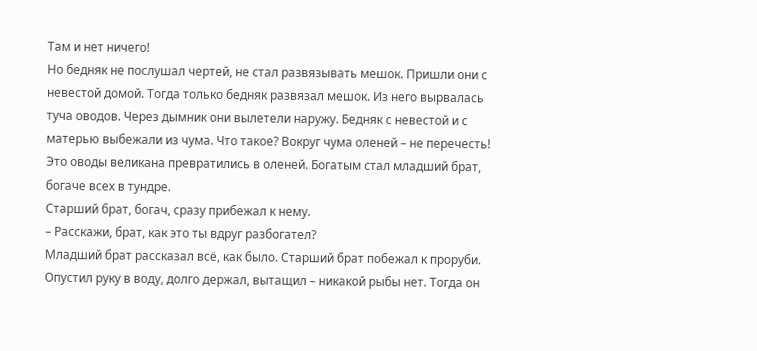Там и нет ничего!
Но бедняк не послушал чертей, не стал развязывать мешок. Пришли они с невестой домой. Тогда только бедняк развязал мешок. Из него вырвалась туча оводов. Через дымник они вылетели наружу. Бедняк с невестой и с матерью выбежали из чума. Что такое? Вокруг чума оленей – не перечесть! Это оводы великана превратились в оленей. Богатым стал младший брат, богаче всех в тундре.
Старший брат, богач, сразу прибежал к нему.
– Расскажи, брат, как это ты вдруг разбогател?
Младший брат рассказал всё, как было. Старший брат побежал к проруби. Опустил руку в воду, долго держал, вытащил – никакой рыбы нет. Тогда он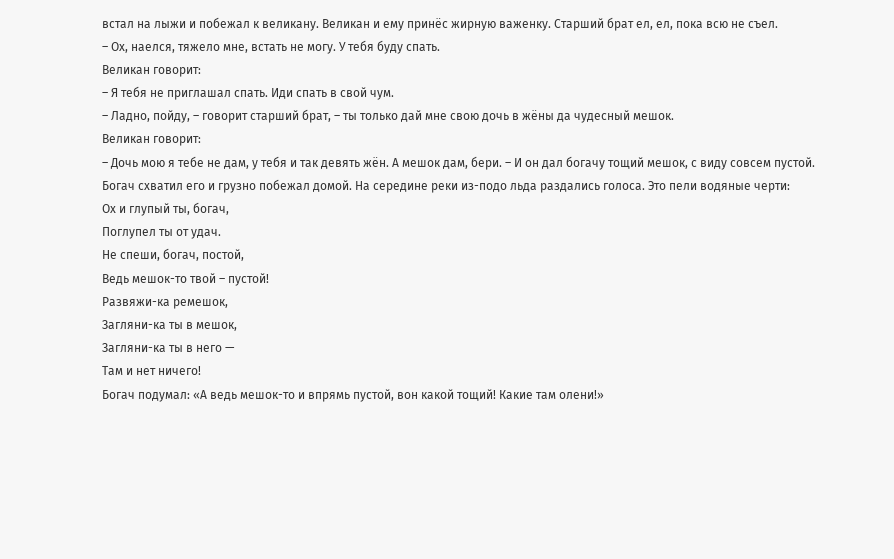встал на лыжи и побежал к великану. Великан и ему принёс жирную важенку. Старший брат ел, ел, пока всю не съел.
– Ох, наелся, тяжело мне, встать не могу. У тебя буду спать.
Великан говорит:
– Я тебя не приглашал спать. Иди спать в свой чум.
– Ладно, пойду, – говорит старший брат, – ты только дай мне свою дочь в жёны да чудесный мешок.
Великан говорит:
– Дочь мою я тебе не дам, у тебя и так девять жён. А мешок дам, бери. – И он дал богачу тощий мешок, с виду совсем пустой.
Богач схватил его и грузно побежал домой. На середине реки из-подо льда раздались голоса. Это пели водяные черти:
Ох и глупый ты, богач,
Поглупел ты от удач.
Не спеши, богач, постой,
Ведь мешок-то твой – пустой!
Развяжи-ка ремешок,
Загляни-ка ты в мешок,
Загляни-ка ты в него —
Там и нет ничего!
Богач подумал: «А ведь мешок-то и впрямь пустой, вон какой тощий! Какие там олени!»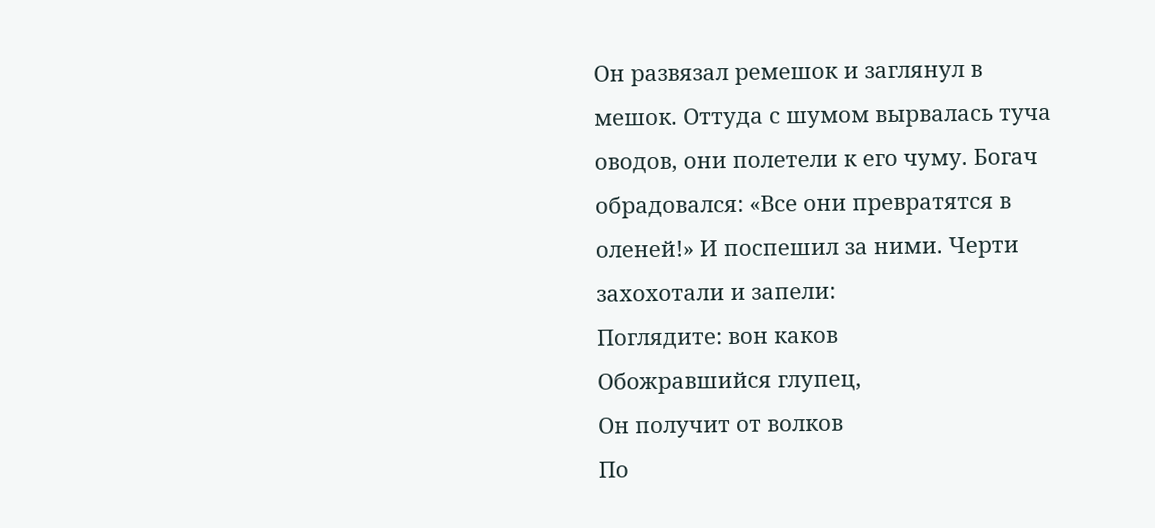Он развязал ремешок и заглянул в мешок. Оттуда с шумом вырвалась туча оводов, они полетели к его чуму. Богач обрадовался: «Все они превратятся в оленей!» И поспешил за ними. Черти захохотали и запели:
Поглядите: вон каков
Обожравшийся глупец,
Он получит от волков
По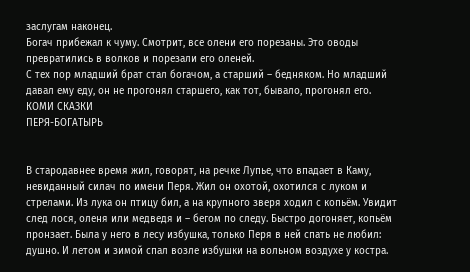заслугам наконец.
Богач прибежал к чуму. Смотрит, все олени его порезаны. Это оводы превратились в волков и порезали его оленей.
С тех пор младший брат стал богачом, а старший – бедняком. Но младший давал ему еду, он не прогонял старшего, как тот, бывало, прогонял его.
КОМИ СКАЗКИ
ПЕРЯ-БОГАТЫРЬ


В стародавнее время жил, говорят, на речке Лупье, что впадает в Каму, невиданный силач по имени Перя. Жил он охотой, охотился с луком и стрелами. Из лука он птицу бил, а на крупного зверя ходил с копьём. Увидит след лося, оленя или медведя и – бегом по следу. Быстро догоняет, копьём пронзает. Была у него в лесу избушка, только Перя в ней спать не любил: душно. И летом и зимой спал возле избушки на вольном воздухе у костра.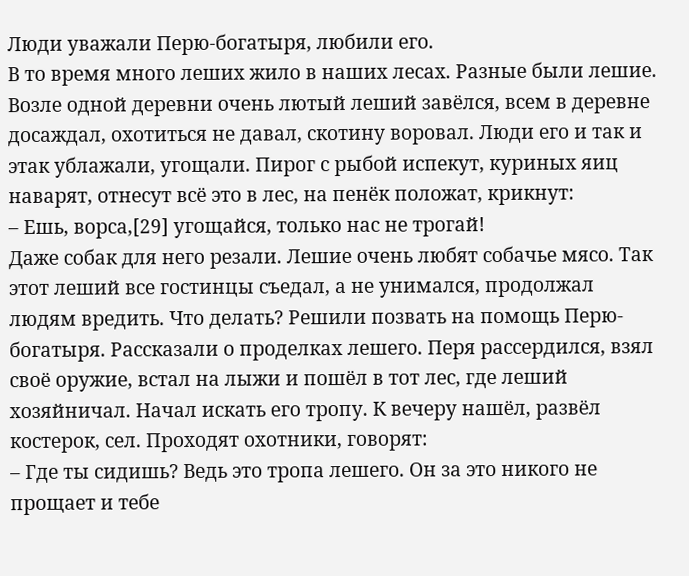Люди уважали Перю-богатыря, любили его.
В то время много леших жило в наших лесах. Разные были лешие. Возле одной деревни очень лютый леший завёлся, всем в деревне досаждал, охотиться не давал, скотину воровал. Люди его и так и этак ублажали, угощали. Пирог с рыбой испекут, куриных яиц наварят, отнесут всё это в лес, на пенёк положат, крикнут:
– Ешь, ворса,[29] угощайся, только нас не трогай!
Даже собак для него резали. Лешие очень любят собачье мясо. Так этот леший все гостинцы съедал, а не унимался, продолжал людям вредить. Что делать? Решили позвать на помощь Перю-богатыря. Рассказали о проделках лешего. Перя рассердился, взял своё оружие, встал на лыжи и пошёл в тот лес, где леший хозяйничал. Начал искать его тропу. К вечеру нашёл, развёл костерок, сел. Проходят охотники, говорят:
– Где ты сидишь? Ведь это тропа лешего. Он за это никого не прощает и тебе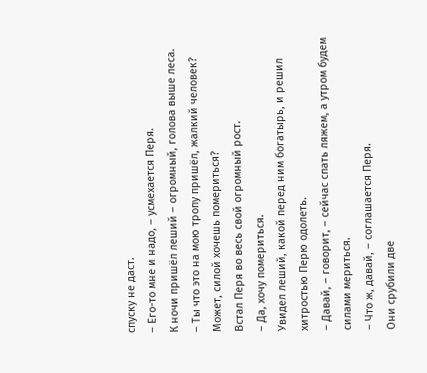спуску не даст.
– Его-то мне и надо, – усмехается Перя.
К ночи пришёл леший – огромный, голова выше леса.
– Ты что это на мою тропу пришёл, жалкий человек? Может, силой хочешь помериться?
Встал Перя во весь свой огромный рост.
– Да, хочу помериться.
Увидел леший, какой перед ним богатырь, и решил хитростью Перю одолеть.
– Давай, – говорит, – сейчас спать ляжем, а утром будем силами мериться.
– Что ж, давай, – соглашается Перя.
Они срубили две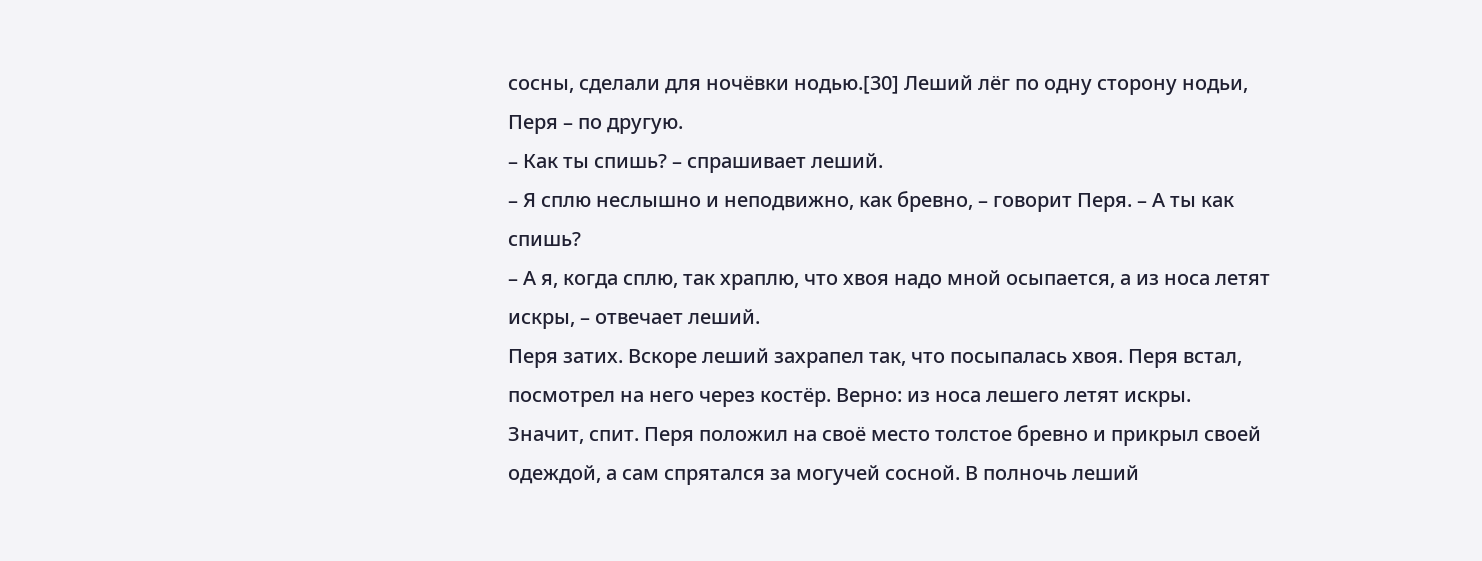сосны, сделали для ночёвки нодью.[30] Леший лёг по одну сторону нодьи, Перя – по другую.
– Как ты спишь? – спрашивает леший.
– Я сплю неслышно и неподвижно, как бревно, – говорит Перя. – А ты как спишь?
– А я, когда сплю, так храплю, что хвоя надо мной осыпается, а из носа летят искры, – отвечает леший.
Перя затих. Вскоре леший захрапел так, что посыпалась хвоя. Перя встал, посмотрел на него через костёр. Верно: из носа лешего летят искры. Значит, спит. Перя положил на своё место толстое бревно и прикрыл своей одеждой, а сам спрятался за могучей сосной. В полночь леший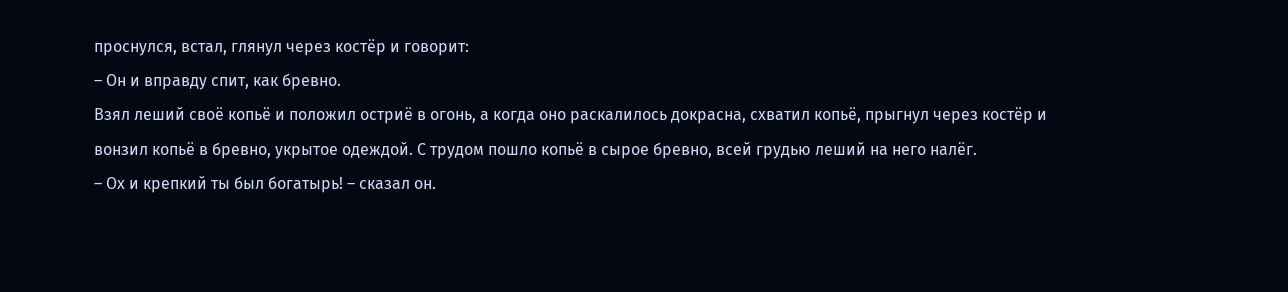проснулся, встал, глянул через костёр и говорит:
– Он и вправду спит, как бревно.
Взял леший своё копьё и положил остриё в огонь, а когда оно раскалилось докрасна, схватил копьё, прыгнул через костёр и вонзил копьё в бревно, укрытое одеждой. С трудом пошло копьё в сырое бревно, всей грудью леший на него налёг.
– Ох и крепкий ты был богатырь! – сказал он.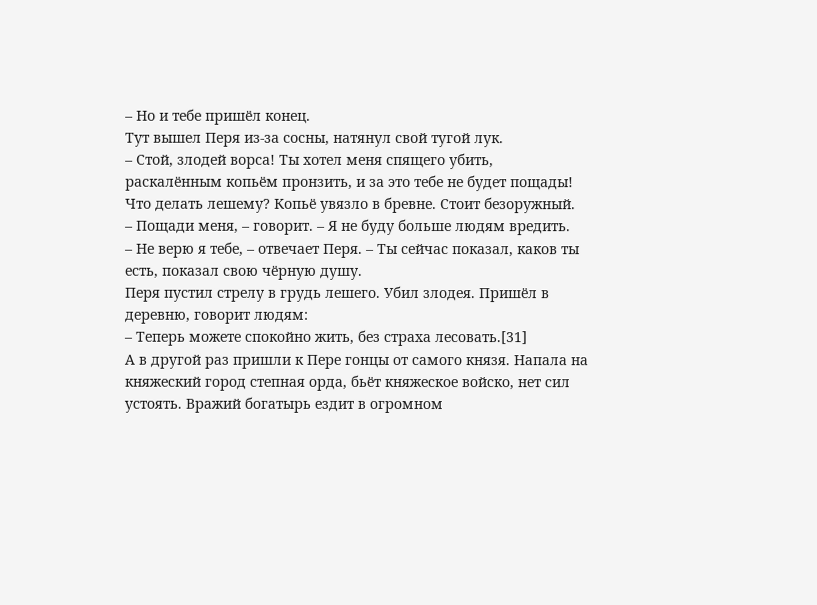– Но и тебе пришёл конец.
Тут вышел Перя из-за сосны, натянул свой тугой лук.
– Стой, злодей ворса! Ты хотел меня спящего убить, раскалённым копьём пронзить, и за это тебе не будет пощады!
Что делать лешему? Копьё увязло в бревне. Стоит безоружный.
– Пощади меня, – говорит. – Я не буду больше людям вредить.
– Не верю я тебе, – отвечает Перя. – Ты сейчас показал, каков ты есть, показал свою чёрную душу.
Перя пустил стрелу в грудь лешего. Убил злодея. Пришёл в деревню, говорит людям:
– Теперь можете спокойно жить, без страха лесовать.[31]
А в другой раз пришли к Пере гонцы от самого князя. Напала на княжеский город степная орда, бьёт княжеское войско, нет сил устоять. Вражий богатырь ездит в огромном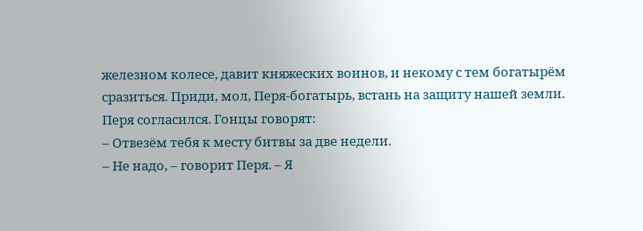железном колесе, давит княжеских воинов, и некому с тем богатырём сразиться. Приди, мол, Перя-богатырь, встань на защиту нашей земли.
Перя согласился. Гонцы говорят:
– Отвезём тебя к месту битвы за две недели.
– Не надо, – говорит Перя. – Я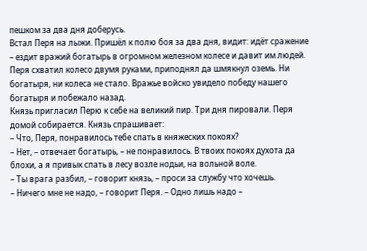пешком за два дня доберусь.
Встал Перя на лыжи. Пришёл к полю боя за два дня, видит: идёт сражение – ездит вражий богатырь в огромном железном колесе и давит им людей. Перя схватил колесо двумя руками, приподнял да шмякнул оземь. Ни богатыря, ни колеса не стало. Вражье войско увидело победу нашего богатыря и побежало назад.
Князь пригласил Перю к себе на великий пир. Три дня пировали. Перя домой собирается. Князь спрашивает:
– Что, Перя, понравилось тебе спать в княжеских покоях?
– Нет, – отвечает богатырь, – не понравилось. В твоих покоях духота да блохи, а я привык спать в лесу возле нодьи, на вольной воле.
– Ты врага разбил, – говорит князь, – проси за службу что хочешь.
– Ничего мне не надо, – говорит Перя. – Одно лишь надо –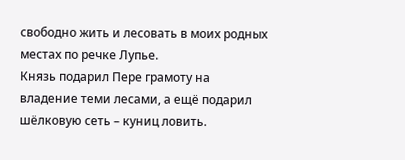свободно жить и лесовать в моих родных местах по речке Лупье.
Князь подарил Пере грамоту на владение теми лесами, а ещё подарил шёлковую сеть – куниц ловить.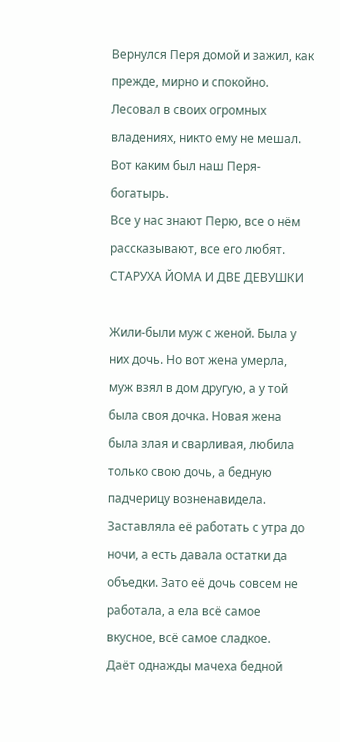Вернулся Перя домой и зажил, как прежде, мирно и спокойно. Лесовал в своих огромных владениях, никто ему не мешал.
Вот каким был наш Перя-богатырь.
Все у нас знают Перю, все о нём рассказывают, все его любят.
СТАРУХА ЙОМА И ДВЕ ДЕВУШКИ

Жили-были муж с женой. Была у них дочь. Но вот жена умерла, муж взял в дом другую, а у той была своя дочка. Новая жена была злая и сварливая, любила только свою дочь, а бедную падчерицу возненавидела. Заставляла её работать с утра до ночи, а есть давала остатки да объедки. Зато её дочь совсем не работала, а ела всё самое вкусное, всё самое сладкое.
Даёт однажды мачеха бедной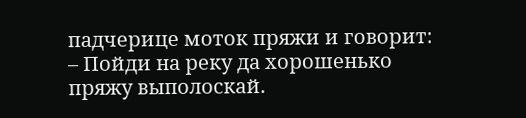падчерице моток пряжи и говорит:
– Пойди на реку да хорошенько пряжу выполоскай.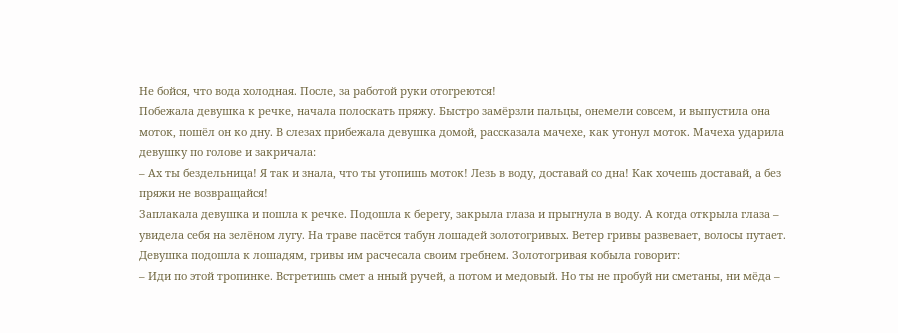Не бойся, что вода холодная. После, за работой руки отогреются!
Побежала девушка к речке, начала полоскать пряжу. Быстро замёрзли пальцы, онемели совсем, и выпустила она моток, пошёл он ко дну. В слезах прибежала девушка домой, рассказала мачехе, как утонул моток. Мачеха ударила девушку по голове и закричала:
– Ах ты бездельница! Я так и знала, что ты утопишь моток! Лезь в воду, доставай со дна! Как хочешь доставай, а без пряжи не возвращайся!
Заплакала девушка и пошла к речке. Подошла к берегу, закрыла глаза и прыгнула в воду. А когда открыла глаза – увидела себя на зелёном лугу. На траве пасётся табун лошадей золотогривых. Ветер гривы развевает, волосы путает. Девушка подошла к лошадям, гривы им расчесала своим гребнем. Золотогривая кобыла говорит:
– Иди по этой тропинке. Встретишь смет а нный ручей, а потом и медовый. Но ты не пробуй ни сметаны, ни мёда –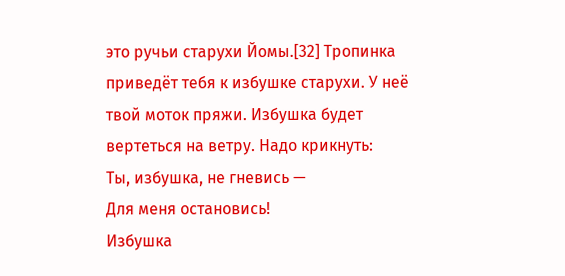это ручьи старухи Йомы.[32] Тропинка приведёт тебя к избушке старухи. У неё твой моток пряжи. Избушка будет вертеться на ветру. Надо крикнуть:
Ты, избушка, не гневись —
Для меня остановись!
Избушка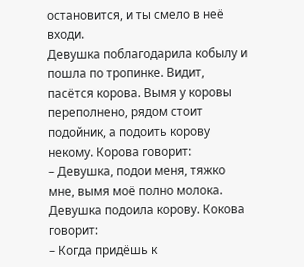остановится, и ты смело в неё входи.
Девушка поблагодарила кобылу и пошла по тропинке. Видит, пасётся корова. Вымя у коровы переполнено, рядом стоит подойник, а подоить корову некому. Корова говорит:
– Девушка, подои меня, тяжко мне, вымя моё полно молока.
Девушка подоила корову. Кокова говорит:
– Когда придёшь к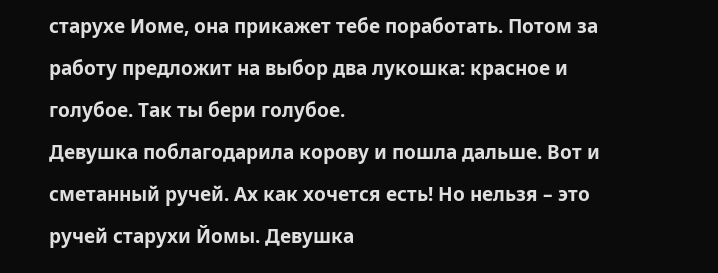старухе Иоме, она прикажет тебе поработать. Потом за работу предложит на выбор два лукошка: красное и голубое. Так ты бери голубое.
Девушка поблагодарила корову и пошла дальше. Вот и сметанный ручей. Ах как хочется есть! Но нельзя – это ручей старухи Йомы. Девушка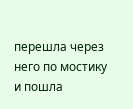перешла через него по мостику и пошла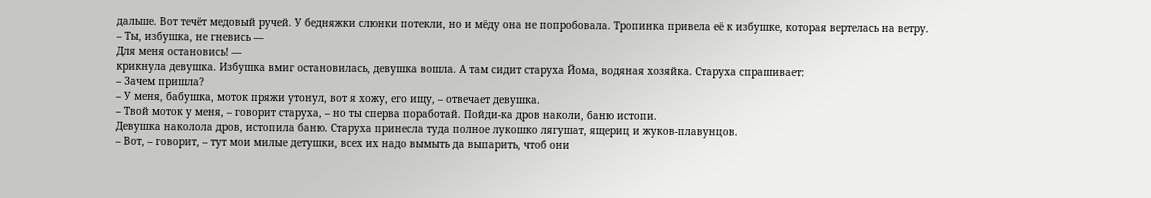дальше. Вот течёт медовый ручей. У бедняжки слюнки потекли, но и мёду она не попробовала. Тропинка привела её к избушке, которая вертелась на ветру.
– Ты, избушка, не гневись —
Для меня остановись! —
крикнула девушка. Избушка вмиг остановилась, девушка вошла. А там сидит старуха Йома, водяная хозяйка. Старуха спрашивает:
– Зачем пришла?
– У меня, бабушка, моток пряжи утонул, вот я хожу, его ищу, – отвечает девушка.
– Твой моток у меня, – говорит старуха, – но ты сперва поработай. Пойди-ка дров наколи, баню истопи.
Девушка наколола дров, истопила баню. Старуха принесла туда полное лукошко лягушат, ящериц и жуков-плавунцов.
– Вот, – говорит, – тут мои милые детушки, всех их надо вымыть да выпарить, чтоб они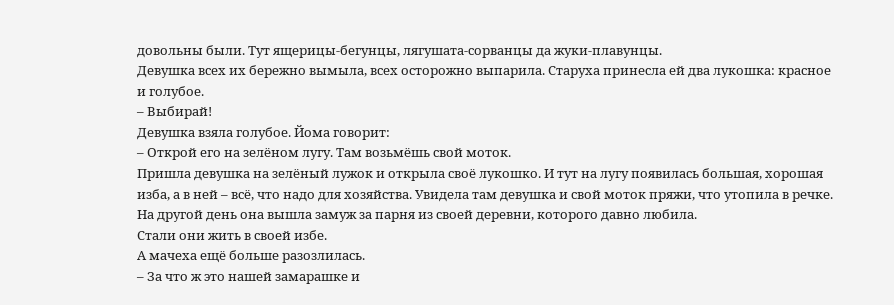довольны были. Тут ящерицы-бегунцы, лягушата-сорванцы да жуки-плавунцы.
Девушка всех их бережно вымыла, всех осторожно выпарила. Старуха принесла ей два лукошка: красное и голубое.
– Выбирай!
Девушка взяла голубое. Йома говорит:
– Открой его на зелёном лугу. Там возьмёшь свой моток.
Пришла девушка на зелёный лужок и открыла своё лукошко. И тут на лугу появилась большая, хорошая изба, а в ней – всё, что надо для хозяйства. Увидела там девушка и свой моток пряжи, что утопила в речке.
На другой день она вышла замуж за парня из своей деревни, которого давно любила.
Стали они жить в своей избе.
А мачеха ещё больше разозлилась.
– За что ж это нашей замарашке и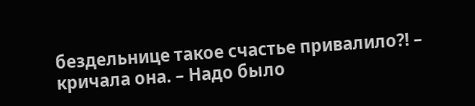бездельнице такое счастье привалило?! – кричала она. – Надо было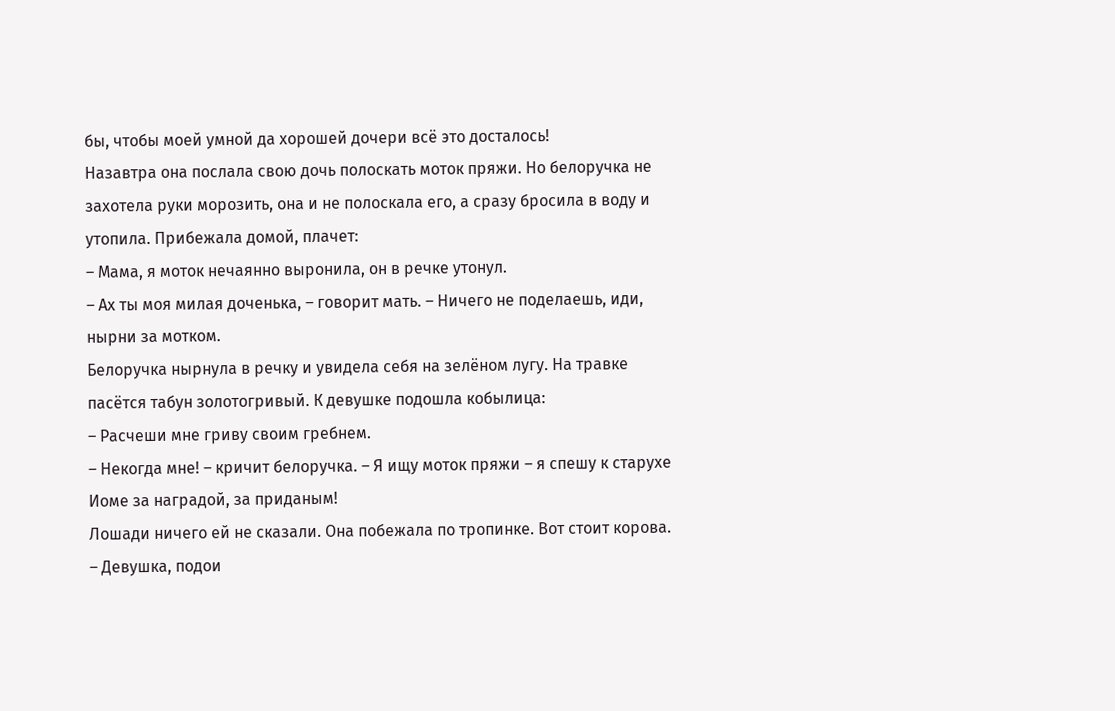бы, чтобы моей умной да хорошей дочери всё это досталось!
Назавтра она послала свою дочь полоскать моток пряжи. Но белоручка не захотела руки морозить, она и не полоскала его, а сразу бросила в воду и утопила. Прибежала домой, плачет:
– Мама, я моток нечаянно выронила, он в речке утонул.
– Ах ты моя милая доченька, – говорит мать. – Ничего не поделаешь, иди, нырни за мотком.
Белоручка нырнула в речку и увидела себя на зелёном лугу. На травке пасётся табун золотогривый. К девушке подошла кобылица:
– Расчеши мне гриву своим гребнем.
– Некогда мне! – кричит белоручка. – Я ищу моток пряжи – я спешу к старухе Иоме за наградой, за приданым!
Лошади ничего ей не сказали. Она побежала по тропинке. Вот стоит корова.
– Девушка, подои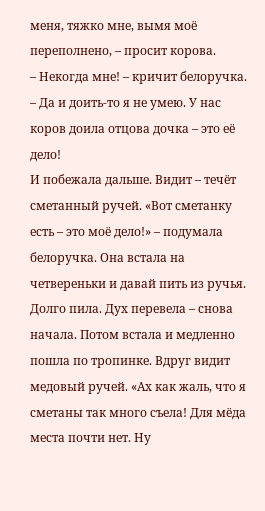меня, тяжко мне, вымя моё переполнено, – просит корова.
– Некогда мне! – кричит белоручка. – Да и доить-то я не умею. У нас коров доила отцова дочка – это её дело!
И побежала дальше. Видит – течёт сметанный ручей. «Вот сметанку есть – это моё дело!» – подумала белоручка. Она встала на четвереньки и давай пить из ручья. Долго пила. Дух перевела – снова начала. Потом встала и медленно пошла по тропинке. Вдруг видит медовый ручей. «Ах как жаль, что я сметаны так много съела! Для мёда места почти нет. Ну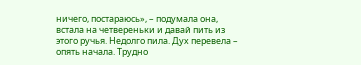ничего, постараюсь», – подумала она, встала на четвереньки и давай пить из этого ручья. Недолго пила. Дух перевела – опять начала. Трудно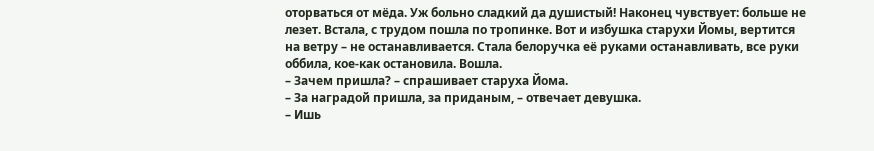оторваться от мёда. Уж больно сладкий да душистый! Наконец чувствует: больше не лезет. Встала, с трудом пошла по тропинке. Вот и избушка старухи Йомы, вертится на ветру – не останавливается. Стала белоручка её руками останавливать, все руки оббила, кое-как остановила. Вошла.
– Зачем пришла? – спрашивает старуха Йома.
– За наградой пришла, за приданым, – отвечает девушка.
– Ишь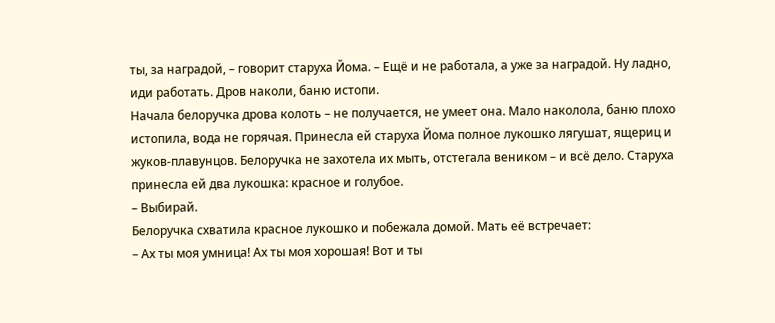ты, за наградой, – говорит старуха Йома. – Ещё и не работала, а уже за наградой. Ну ладно, иди работать. Дров наколи, баню истопи.
Начала белоручка дрова колоть – не получается, не умеет она. Мало наколола, баню плохо истопила, вода не горячая. Принесла ей старуха Йома полное лукошко лягушат, ящериц и жуков-плавунцов. Белоручка не захотела их мыть, отстегала веником – и всё дело. Старуха принесла ей два лукошка: красное и голубое.
– Выбирай.
Белоручка схватила красное лукошко и побежала домой. Мать её встречает:
– Ах ты моя умница! Ах ты моя хорошая! Вот и ты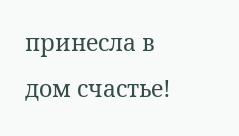принесла в дом счастье!